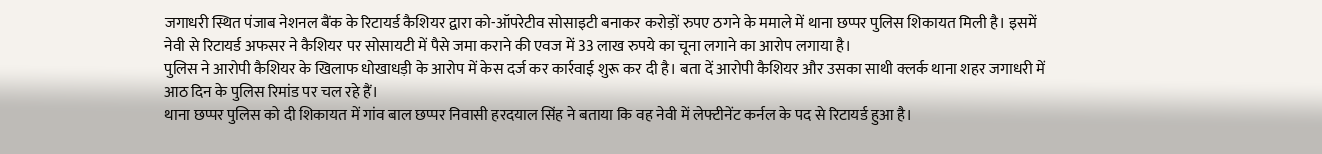जगाधरी स्थित पंजाब नेशनल बैंक के रिटायर्ड कैशियर द्वारा को-ऑपरेटीव सोसाइटी बनाकर करोड़ों रुपए ठगने के ममाले में थाना छप्पर पुलिस शिकायत मिली है। इसमें नेवी से रिटायर्ड अफसर ने कैशियर पर सोसायटी में पैसे जमा कराने की एवज में 33 लाख रुपये का चूना लगाने का आरोप लगाया है।
पुलिस ने आरोपी कैशियर के खिलाफ धोखाधड़ी के आरोप में केस दर्ज कर कार्रवाई शुरू कर दी है। बता दें आरोपी कैशियर और उसका साथी क्लर्क थाना शहर जगाधरी में आठ दिन के पुलिस रिमांड पर चल रहे हैं।
थाना छप्पर पुलिस को दी शिकायत में गांव बाल छप्पर निवासी हरदयाल सिंह ने बताया कि वह नेवी में लेफ्टीनेंट कर्नल के पद से रिटायर्ड हुआ है।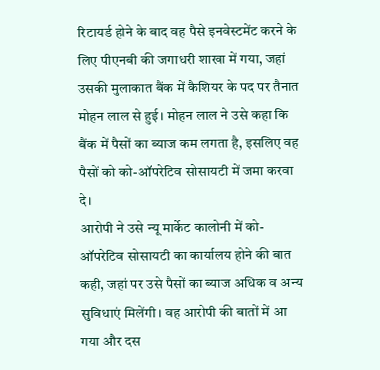रिटायर्ड होने के बाद वह पैसे इनवेस्टमेंट करने के लिए पीएनबी की जगाधरी शाखा में गया, जहां उसकी मुलाकात बैंक में कैशियर के पद पर तैनात मोहन लाल से हुई। मोहन लाल ने उसे कहा कि बैंक में पैसों का ब्याज कम लगता है, इसलिए वह पैसों को को-ऑपरेटिव सोसायटी में जमा करवा दे।
आरोपी ने उसे न्यू मार्केट कालोनी में को-ऑपरेटिव सोसायटी का कार्यालय होने की बात कही, जहां पर उसे पैसों का ब्याज अधिक व अन्य सुविधाएं मिलेंगी। वह आरोपी की बातों में आ गया और दस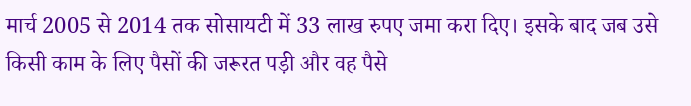मार्च 2005 से 2014 तक सोसायटी में 33 लाख रुपए जमा करा दिए। इसके बाद जब उसे किसी काम के लिए पैसों की जरूरत पड़ी और वह पैसे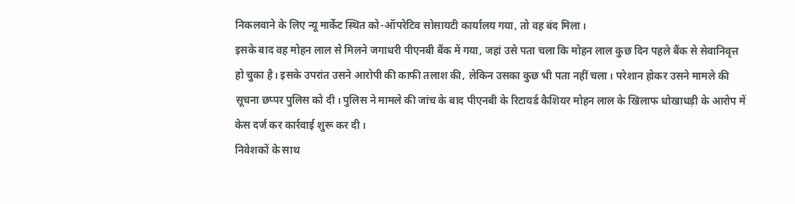निकलवाने के लिए न्यू मार्केट स्थित को-ऑपरेटिव सोसायटी कार्यालय गया, तो वह बंद मिला।
इसके बाद वह मोहन लाल से मिलने जगाधरी पीएनबी बैंक में गया, जहां उसे पता चला कि मोहन लाल कुछ दिन पहले बैंक से सेवानिवृत्त हो चुका है। इसके उपरांत उसने आरोपी की काफी तलाश की, लेकिन उसका कुछ भी पता नहीं चला। परेशान होकर उसने मामले की सूचना छप्पर पुलिस को दी। पुलिस ने मामले की जांच के बाद पीएनबी के रिटायर्ड कैशियर मोहन लाल के खिलाफ धोखाधड़ी के आरोप में केस दर्ज कर कार्रवाई शुरू कर दी।
निवेशकों के साथ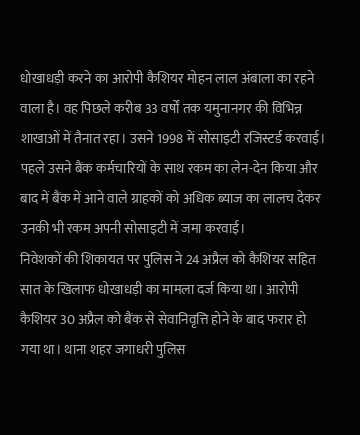धोखाधड़ी करने का आरोपी कैशियर मोहन लाल अंबाला का रहने वाला है। वह पिछले करीब 33 वर्षों तक यमुनानगर की विभिन्न शाखाओं में तैनात रहा। उसने 1998 में सोसाइटी रजिस्टर्ड करवाई। पहले उसने बैंक कर्मचारियों के साथ रकम का लेन-देन किया और बाद में बैंक में आने वाले ग्राहकों को अधिक ब्याज का लालच देकर उनकी भी रकम अपनी सोसाइटी में जमा करवाई।
निवेशकों की शिकायत पर पुलिस ने 24 अप्रैल को कैशियर सहित सात के खिलाफ धोखाधड़ी का मामला दर्ज किया था। आरोपी कैशियर 30 अप्रैल को बैंक से सेवानिवृत्ति होने के बाद फरार हो गया था। थाना शहर जगाधरी पुलिस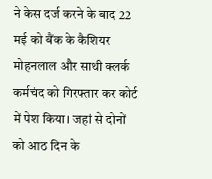ने केस दर्ज करने के बाद 22 मई को बैंक के कैशियर मोहनलाल और साथी क्लर्क कर्मचंद को गिरफ्तार कर कोर्ट में पेश किया। जहां से दोनों को आठ दिन के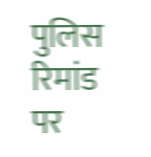पुलिस रिमांड पर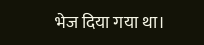भेज दिया गया था।